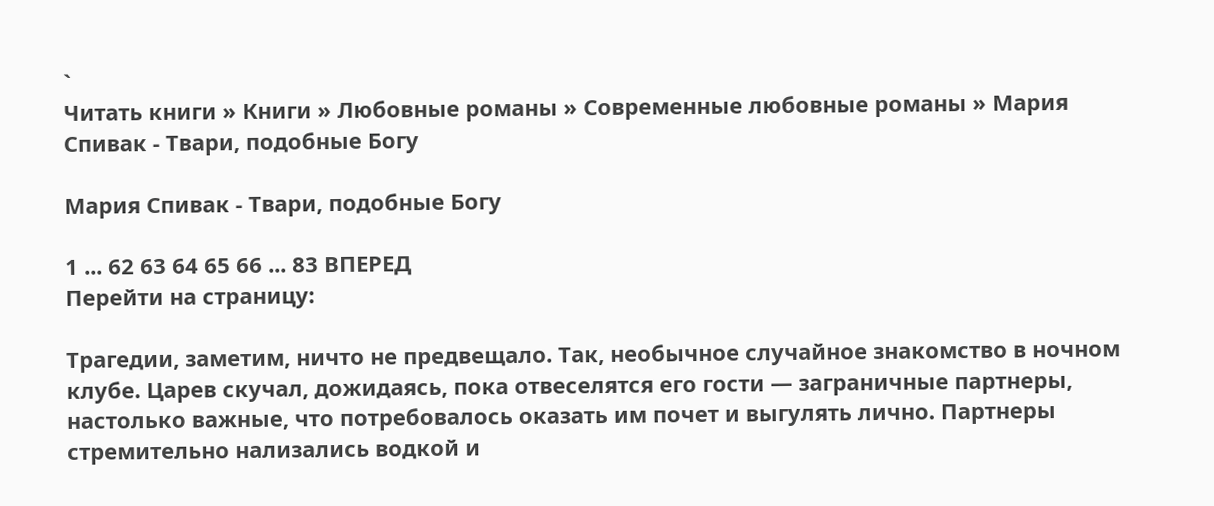`
Читать книги » Книги » Любовные романы » Современные любовные романы » Мария Спивак - Твари, подобные Богу

Мария Спивак - Твари, подобные Богу

1 ... 62 63 64 65 66 ... 83 ВПЕРЕД
Перейти на страницу:

Трагедии, заметим, ничто не предвещало. Так, необычное случайное знакомство в ночном клубе. Царев скучал, дожидаясь, пока отвеселятся его гости — заграничные партнеры, настолько важные, что потребовалось оказать им почет и выгулять лично. Партнеры стремительно нализались водкой и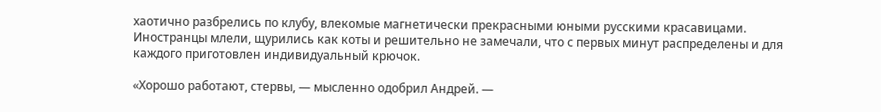хаотично разбрелись по клубу, влекомые магнетически прекрасными юными русскими красавицами. Иностранцы млели, щурились как коты и решительно не замечали, что с первых минут распределены и для каждого приготовлен индивидуальный крючок.

«Хорошо работают, стервы, — мысленно одобрил Андрей. —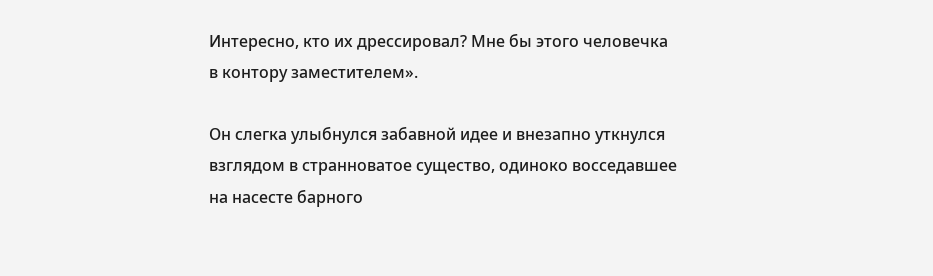Интересно, кто их дрессировал? Мне бы этого человечка в контору заместителем».

Он слегка улыбнулся забавной идее и внезапно уткнулся взглядом в странноватое существо, одиноко восседавшее на насесте барного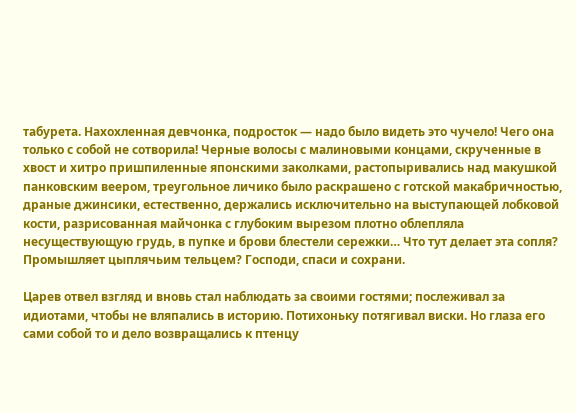табурета. Нахохленная девчонка, подросток — надо было видеть это чучело! Чего она только с собой не сотворила! Черные волосы с малиновыми концами, скрученные в хвост и хитро пришпиленные японскими заколками, растопыривались над макушкой панковским веером, треугольное личико было раскрашено с готской макабричностью, драные джинсики, естественно, держались исключительно на выступающей лобковой кости, разрисованная майчонка с глубоким вырезом плотно облепляла несуществующую грудь, в пупке и брови блестели сережки… Что тут делает эта сопля? Промышляет цыплячьим тельцем? Господи, спаси и сохрани.

Царев отвел взгляд и вновь стал наблюдать за своими гостями; послеживал за идиотами, чтобы не вляпались в историю. Потихоньку потягивал виски. Но глаза его сами собой то и дело возвращались к птенцу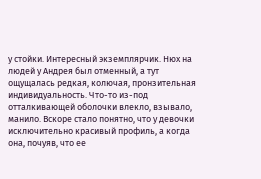у стойки. Интересный экземплярчик. Нюх на людей у Андрея был отменный, а тут ощущалась редкая, колючая, пронзительная индивидуальность. Что-то из-под отталкивающей оболочки влекло, взывало, манило. Вскоре стало понятно, что у девочки исключительно красивый профиль, а когда она, почуяв, что ее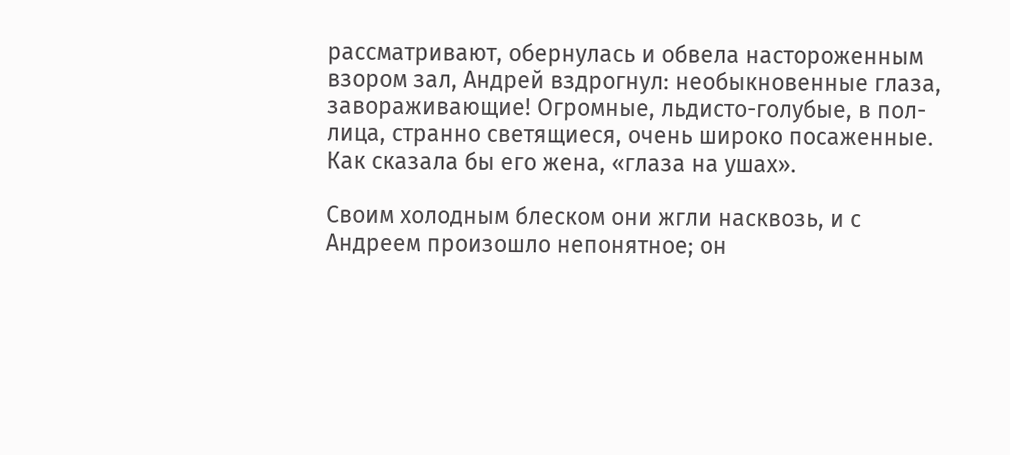рассматривают, обернулась и обвела настороженным взором зал, Андрей вздрогнул: необыкновенные глаза, завораживающие! Огромные, льдисто-голубые, в пол-лица, странно светящиеся, очень широко посаженные. Как сказала бы его жена, «глаза на ушах».

Своим холодным блеском они жгли насквозь, и с Андреем произошло непонятное; он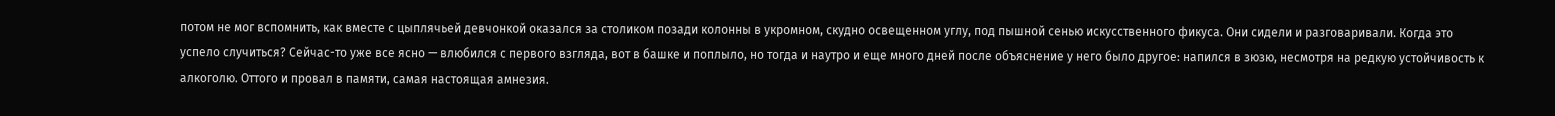потом не мог вспомнить, как вместе с цыплячьей девчонкой оказался за столиком позади колонны в укромном, скудно освещенном углу, под пышной сенью искусственного фикуса. Они сидели и разговаривали. Когда это успело случиться? Сейчас-то уже все ясно — влюбился с первого взгляда, вот в башке и поплыло, но тогда и наутро и еще много дней после объяснение у него было другое: напился в зюзю, несмотря на редкую устойчивость к алкоголю. Оттого и провал в памяти, самая настоящая амнезия.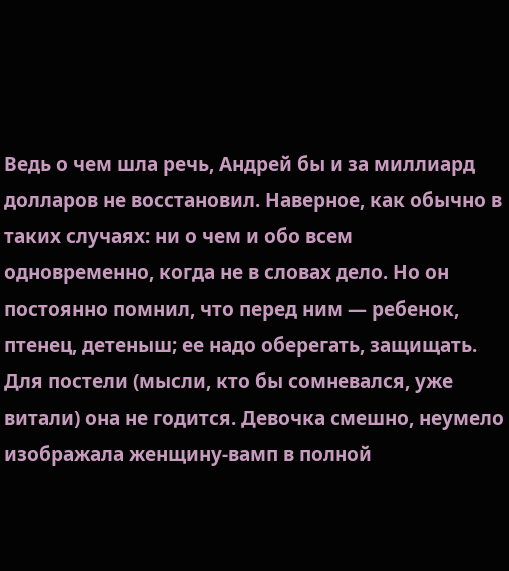Ведь о чем шла речь, Андрей бы и за миллиард долларов не восстановил. Наверное, как обычно в таких случаях: ни о чем и обо всем одновременно, когда не в словах дело. Но он постоянно помнил, что перед ним — ребенок, птенец, детеныш; ее надо оберегать, защищать. Для постели (мысли, кто бы сомневался, уже витали) она не годится. Девочка смешно, неумело изображала женщину-вамп в полной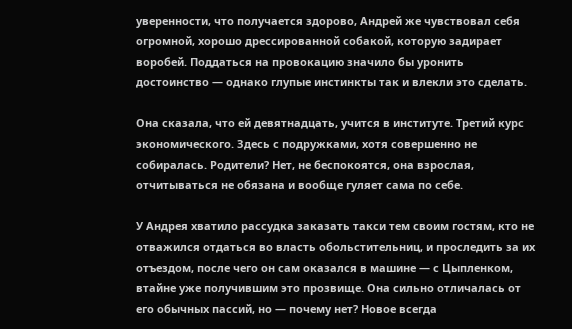уверенности, что получается здорово, Андрей же чувствовал себя огромной, хорошо дрессированной собакой, которую задирает воробей. Поддаться на провокацию значило бы уронить достоинство — однако глупые инстинкты так и влекли это сделать.

Она сказала, что ей девятнадцать, учится в институте. Третий курс экономического. Здесь с подружками, хотя совершенно не собиралась. Родители? Нет, не беспокоятся, она взрослая, отчитываться не обязана и вообще гуляет сама по себе.

У Андрея хватило рассудка заказать такси тем своим гостям, кто не отважился отдаться во власть обольстительниц, и проследить за их отъездом, после чего он сам оказался в машине — с Цыпленком, втайне уже получившим это прозвище. Она сильно отличалась от его обычных пассий, но — почему нет? Новое всегда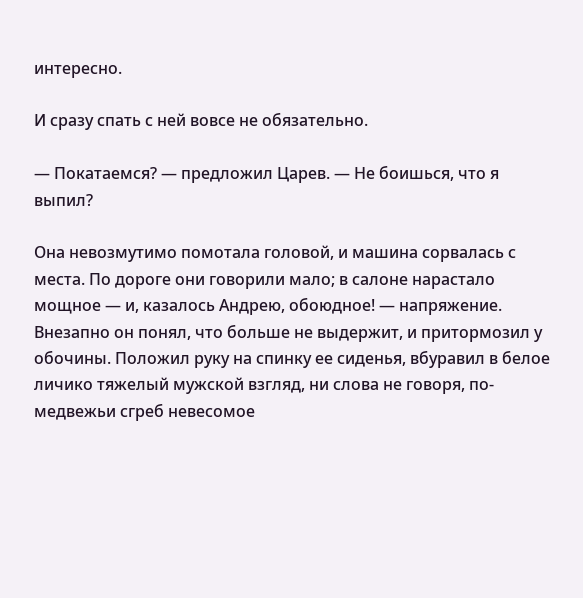интересно.

И сразу спать с ней вовсе не обязательно.

— Покатаемся? — предложил Царев. — Не боишься, что я выпил?

Она невозмутимо помотала головой, и машина сорвалась с места. По дороге они говорили мало; в салоне нарастало мощное — и, казалось Андрею, обоюдное! — напряжение. Внезапно он понял, что больше не выдержит, и притормозил у обочины. Положил руку на спинку ее сиденья, вбуравил в белое личико тяжелый мужской взгляд, ни слова не говоря, по-медвежьи сгреб невесомое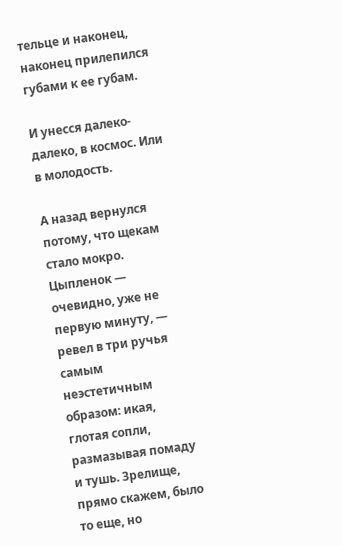тельце и наконец, наконец прилепился губами к ее губам.

И унесся далеко-далеко, в космос. Или в молодость.

А назад вернулся потому, что щекам стало мокро. Цыпленок — очевидно, уже не первую минуту, — ревел в три ручья самым неэстетичным образом: икая, глотая сопли, размазывая помаду и тушь. Зрелище, прямо скажем, было то еще, но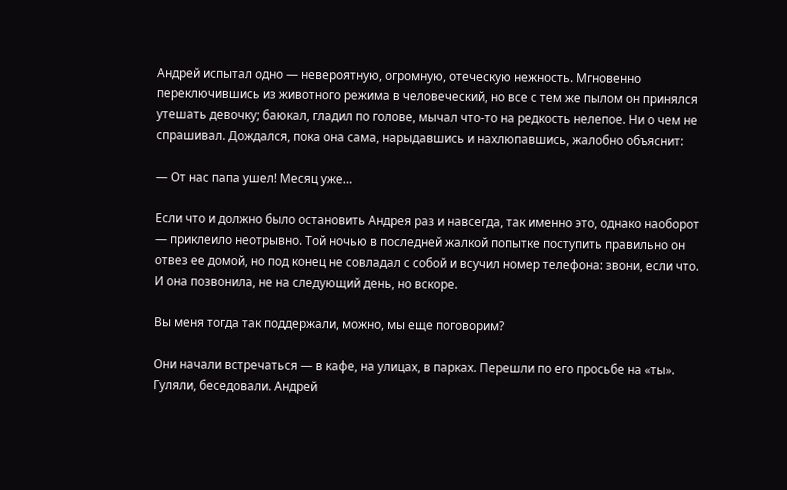Андрей испытал одно — невероятную, огромную, отеческую нежность. Мгновенно переключившись из животного режима в человеческий, но все с тем же пылом он принялся утешать девочку; баюкал, гладил по голове, мычал что-то на редкость нелепое. Ни о чем не спрашивал. Дождался, пока она сама, нарыдавшись и нахлюпавшись, жалобно объяснит:

— От нас папа ушел! Месяц уже…

Если что и должно было остановить Андрея раз и навсегда, так именно это, однако наоборот — приклеило неотрывно. Той ночью в последней жалкой попытке поступить правильно он отвез ее домой, но под конец не совладал с собой и всучил номер телефона: звони, если что. И она позвонила, не на следующий день, но вскоре.

Вы меня тогда так поддержали, можно, мы еще поговорим?

Они начали встречаться — в кафе, на улицах, в парках. Перешли по его просьбе на «ты». Гуляли, беседовали. Андрей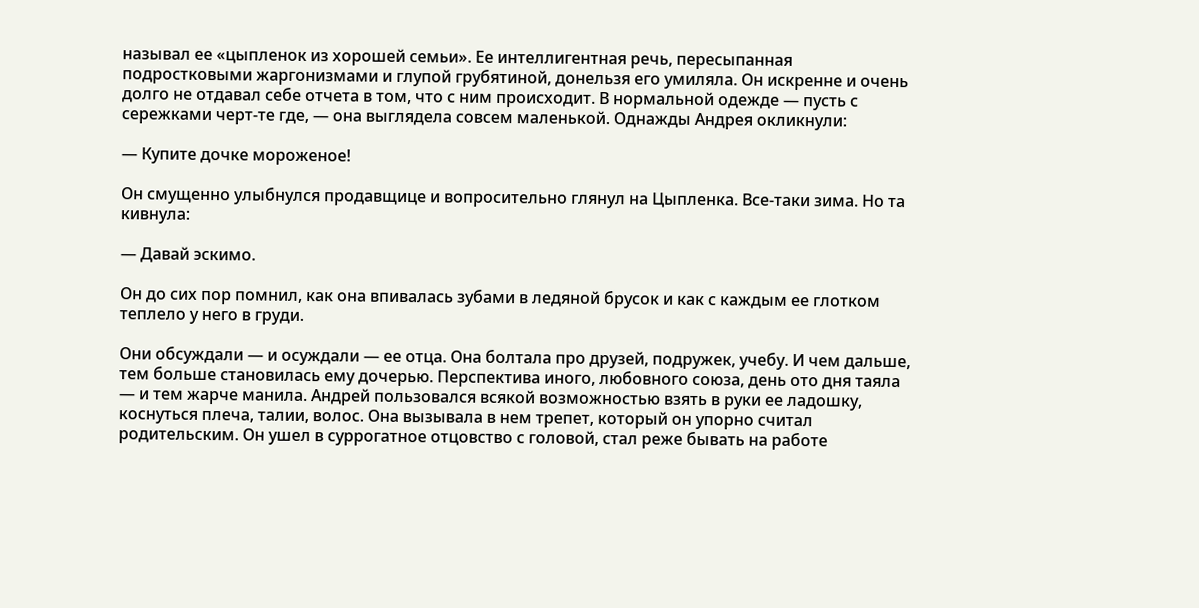называл ее «цыпленок из хорошей семьи». Ее интеллигентная речь, пересыпанная подростковыми жаргонизмами и глупой грубятиной, донельзя его умиляла. Он искренне и очень долго не отдавал себе отчета в том, что с ним происходит. В нормальной одежде — пусть с сережками черт-те где, — она выглядела совсем маленькой. Однажды Андрея окликнули:

— Купите дочке мороженое!

Он смущенно улыбнулся продавщице и вопросительно глянул на Цыпленка. Все-таки зима. Но та кивнула:

— Давай эскимо.

Он до сих пор помнил, как она впивалась зубами в ледяной брусок и как с каждым ее глотком теплело у него в груди.

Они обсуждали — и осуждали — ее отца. Она болтала про друзей, подружек, учебу. И чем дальше, тем больше становилась ему дочерью. Перспектива иного, любовного союза, день ото дня таяла — и тем жарче манила. Андрей пользовался всякой возможностью взять в руки ее ладошку, коснуться плеча, талии, волос. Она вызывала в нем трепет, который он упорно считал родительским. Он ушел в суррогатное отцовство с головой, стал реже бывать на работе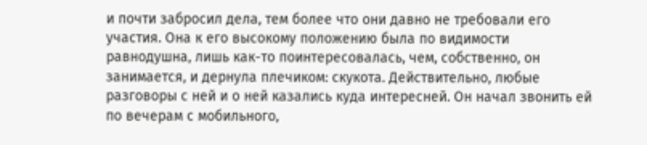и почти забросил дела, тем более что они давно не требовали его участия. Она к его высокому положению была по видимости равнодушна, лишь как-то поинтересовалась, чем, собственно, он занимается, и дернула плечиком: скукота. Действительно, любые разговоры с ней и о ней казались куда интересней. Он начал звонить ей по вечерам с мобильного,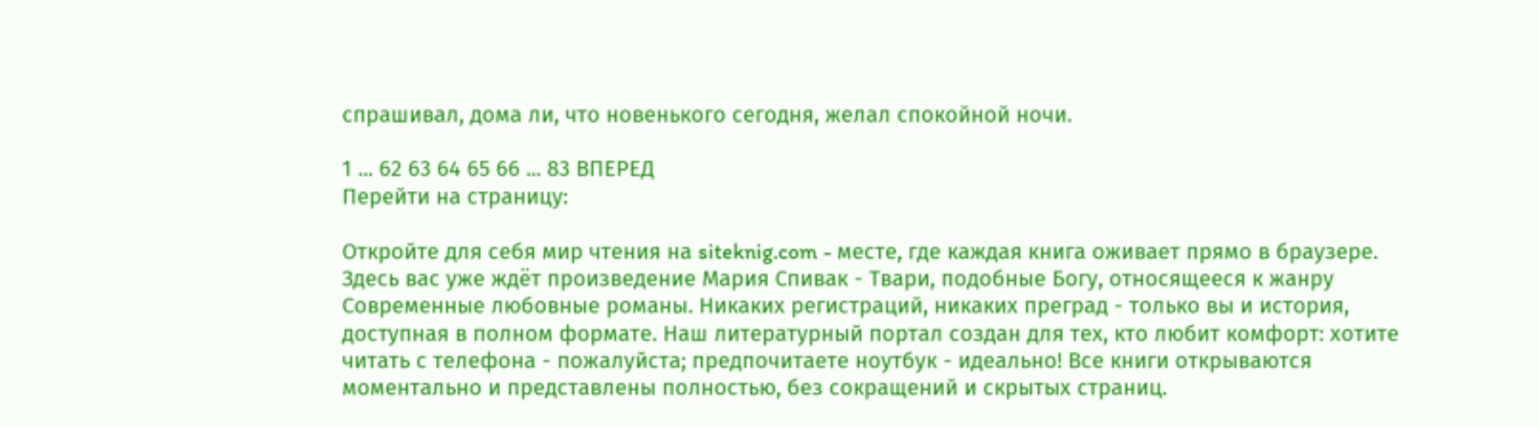спрашивал, дома ли, что новенького сегодня, желал спокойной ночи.

1 ... 62 63 64 65 66 ... 83 ВПЕРЕД
Перейти на страницу:

Откройте для себя мир чтения на siteknig.com - месте, где каждая книга оживает прямо в браузере. Здесь вас уже ждёт произведение Мария Спивак - Твари, подобные Богу, относящееся к жанру Современные любовные романы. Никаких регистраций, никаких преград - только вы и история, доступная в полном формате. Наш литературный портал создан для тех, кто любит комфорт: хотите читать с телефона - пожалуйста; предпочитаете ноутбук - идеально! Все книги открываются моментально и представлены полностью, без сокращений и скрытых страниц.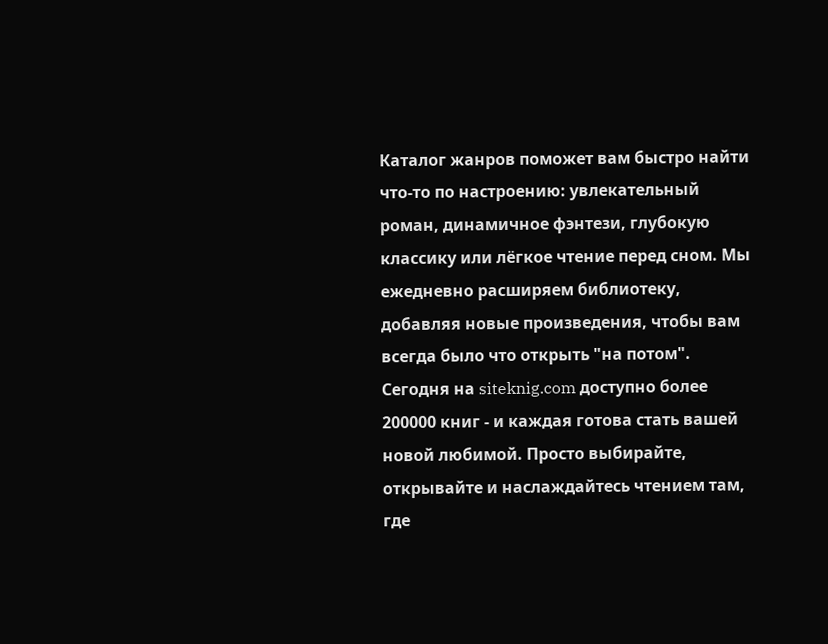Каталог жанров поможет вам быстро найти что-то по настроению: увлекательный роман, динамичное фэнтези, глубокую классику или лёгкое чтение перед сном. Мы ежедневно расширяем библиотеку, добавляя новые произведения, чтобы вам всегда было что открыть "на потом". Сегодня на siteknig.com доступно более 200000 книг - и каждая готова стать вашей новой любимой. Просто выбирайте, открывайте и наслаждайтесь чтением там, где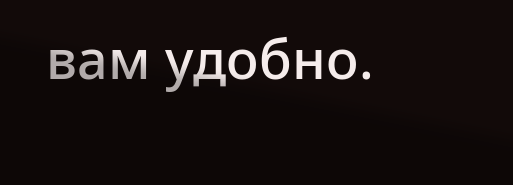вам удобно.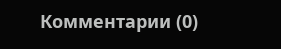Комментарии (0)